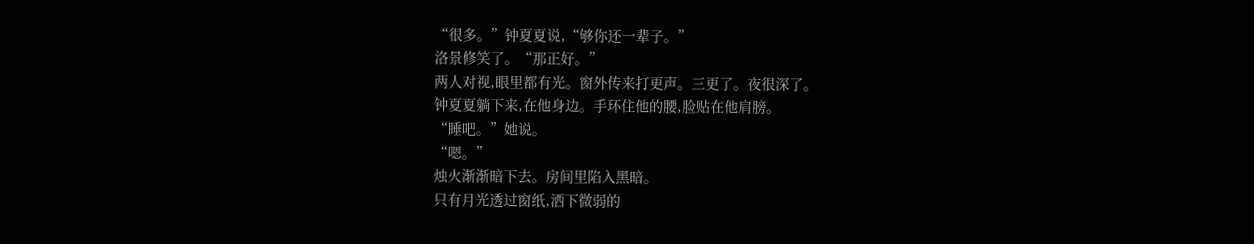“很多。”钟夏夏说,“够你还一辈子。”
洛景修笑了。“那正好。”
两人对视,眼里都有光。窗外传来打更声。三更了。夜很深了。
钟夏夏躺下来,在他身边。手环住他的腰,脸贴在他肩膀。
“睡吧。”她说。
“嗯。”
烛火渐渐暗下去。房间里陷入黑暗。
只有月光透过窗纸,洒下微弱的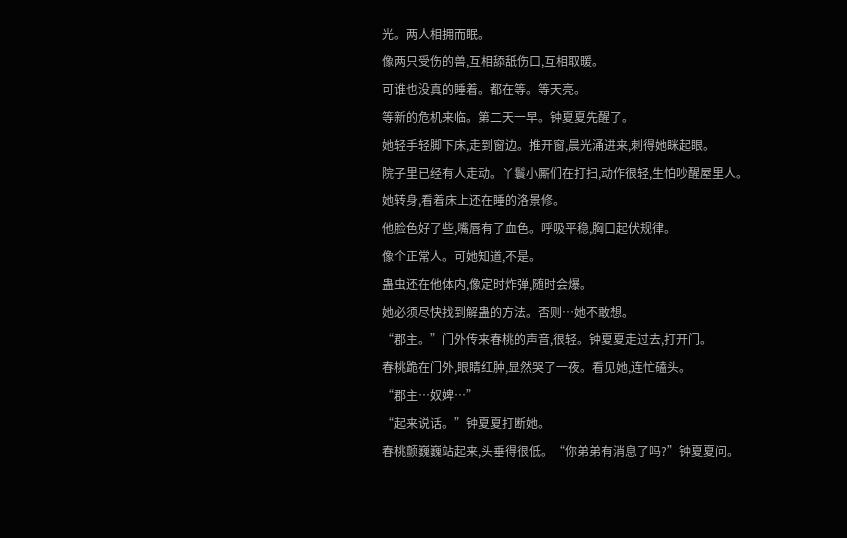光。两人相拥而眠。
像两只受伤的兽,互相舔舐伤口,互相取暖。
可谁也没真的睡着。都在等。等天亮。
等新的危机来临。第二天一早。钟夏夏先醒了。
她轻手轻脚下床,走到窗边。推开窗,晨光涌进来,刺得她眯起眼。
院子里已经有人走动。丫鬟小厮们在打扫,动作很轻,生怕吵醒屋里人。
她转身,看着床上还在睡的洛景修。
他脸色好了些,嘴唇有了血色。呼吸平稳,胸口起伏规律。
像个正常人。可她知道,不是。
蛊虫还在他体内,像定时炸弹,随时会爆。
她必须尽快找到解蛊的方法。否则…她不敢想。
“郡主。”门外传来春桃的声音,很轻。钟夏夏走过去,打开门。
春桃跪在门外,眼睛红肿,显然哭了一夜。看见她,连忙磕头。
“郡主…奴婢…”
“起来说话。”钟夏夏打断她。
春桃颤巍巍站起来,头垂得很低。“你弟弟有消息了吗?”钟夏夏问。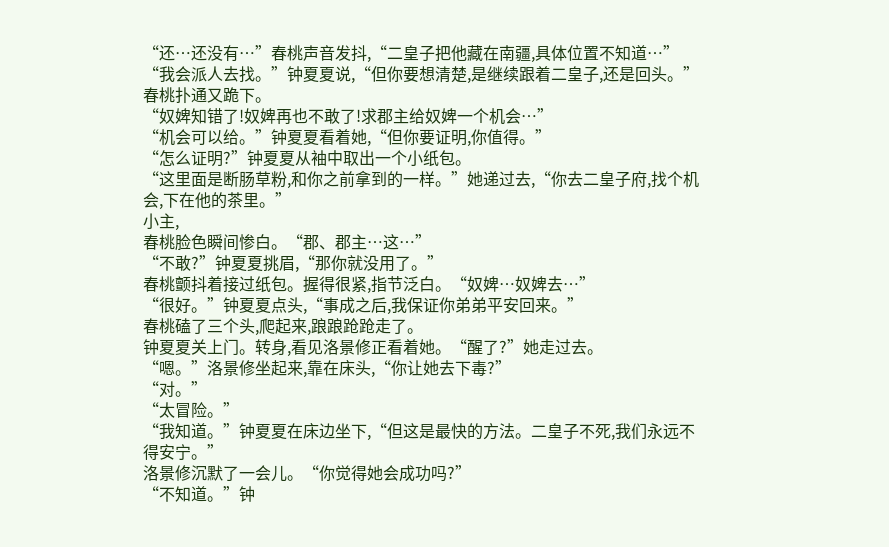“还…还没有…”春桃声音发抖,“二皇子把他藏在南疆,具体位置不知道…”
“我会派人去找。”钟夏夏说,“但你要想清楚,是继续跟着二皇子,还是回头。”春桃扑通又跪下。
“奴婢知错了!奴婢再也不敢了!求郡主给奴婢一个机会…”
“机会可以给。”钟夏夏看着她,“但你要证明,你值得。”
“怎么证明?”钟夏夏从袖中取出一个小纸包。
“这里面是断肠草粉,和你之前拿到的一样。”她递过去,“你去二皇子府,找个机会,下在他的茶里。”
小主,
春桃脸色瞬间惨白。“郡、郡主…这…”
“不敢?”钟夏夏挑眉,“那你就没用了。”
春桃颤抖着接过纸包。握得很紧,指节泛白。“奴婢…奴婢去…”
“很好。”钟夏夏点头,“事成之后,我保证你弟弟平安回来。”
春桃磕了三个头,爬起来,踉踉跄跄走了。
钟夏夏关上门。转身,看见洛景修正看着她。“醒了?”她走过去。
“嗯。”洛景修坐起来,靠在床头,“你让她去下毒?”
“对。”
“太冒险。”
“我知道。”钟夏夏在床边坐下,“但这是最快的方法。二皇子不死,我们永远不得安宁。”
洛景修沉默了一会儿。“你觉得她会成功吗?”
“不知道。”钟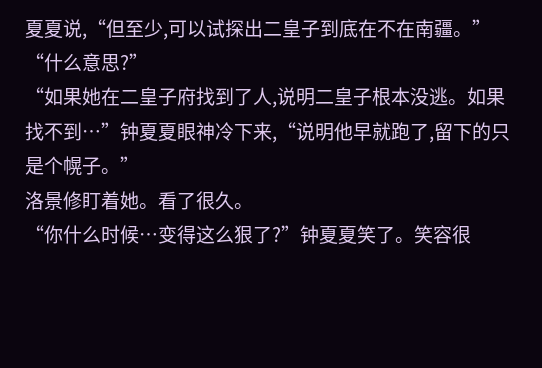夏夏说,“但至少,可以试探出二皇子到底在不在南疆。”
“什么意思?”
“如果她在二皇子府找到了人,说明二皇子根本没逃。如果找不到…”钟夏夏眼神冷下来,“说明他早就跑了,留下的只是个幌子。”
洛景修盯着她。看了很久。
“你什么时候…变得这么狠了?”钟夏夏笑了。笑容很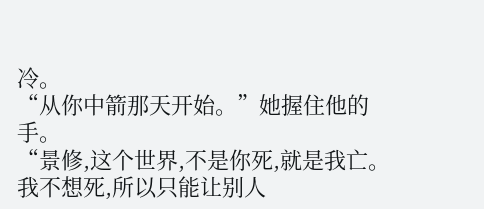冷。
“从你中箭那天开始。”她握住他的手。
“景修,这个世界,不是你死,就是我亡。我不想死,所以只能让别人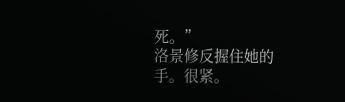死。”
洛景修反握住她的手。很紧。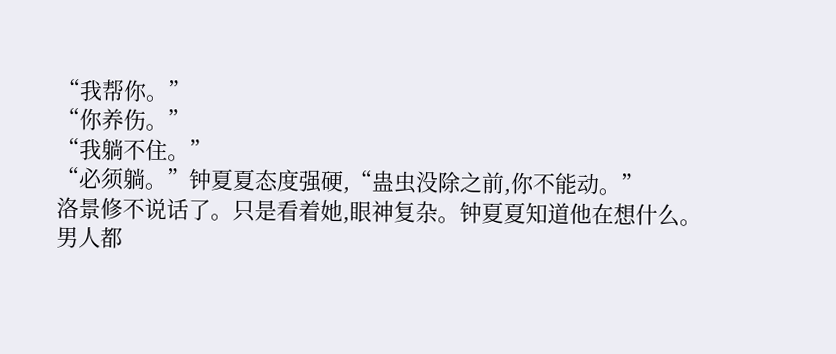“我帮你。”
“你养伤。”
“我躺不住。”
“必须躺。”钟夏夏态度强硬,“蛊虫没除之前,你不能动。”
洛景修不说话了。只是看着她,眼神复杂。钟夏夏知道他在想什么。
男人都